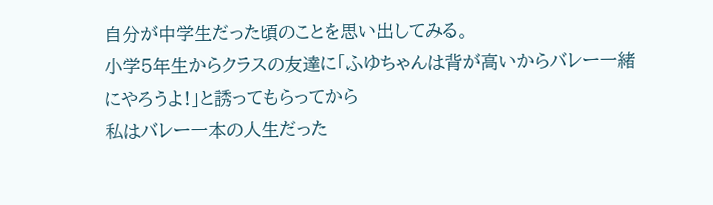自分が中学生だった頃のことを思い出してみる。
小学5年生からクラスの友達に「ふゆちゃんは背が高いからバレー一緒にやろうよ!」と誘ってもらってから
私はバレー一本の人生だった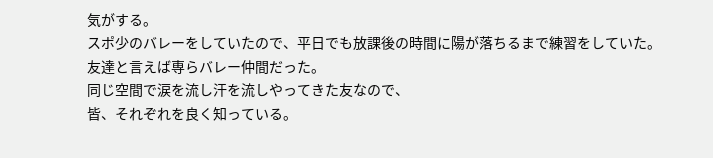気がする。
スポ少のバレーをしていたので、平日でも放課後の時間に陽が落ちるまで練習をしていた。
友達と言えば専らバレー仲間だった。
同じ空間で涙を流し汗を流しやってきた友なので、
皆、それぞれを良く知っている。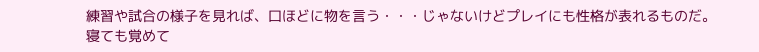練習や試合の様子を見れば、口ほどに物を言う・・・じゃないけどプレイにも性格が表れるものだ。
寝ても覚めて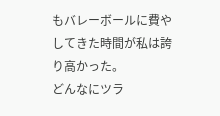もバレーボールに費やしてきた時間が私は誇り高かった。
どんなにツラ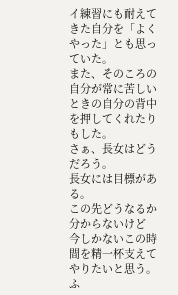イ練習にも耐えてきた自分を「よくやった」とも思っていた。
また、そのころの自分が常に苦しいときの自分の背中を押してくれたりもした。
さぁ、長女はどうだろう。
長女には目標がある。
この先どうなるか分からないけど
今しかないこの時間を精一杯支えてやりたいと思う。
ふ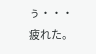ぅ・・・疲れた。